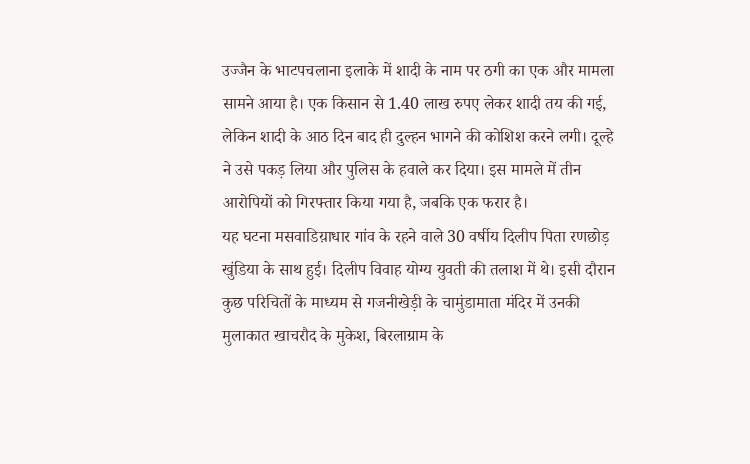उज्जैन के भाटपचलाना इलाके में शादी के नाम पर ठगी का एक और मामला सामने आया है। एक किसान से 1.40 लाख रुपए लेकर शादी तय की गई, लेकिन शादी के आठ दिन बाद ही दुल्हन भागने की कोशिश करने लगी। दूल्हे ने उसे पकड़ लिया और पुलिस के हवाले कर दिया। इस मामले में तीन आरोपियों को गिरफ्तार किया गया है, जबकि एक फरार है।
यह घटना मसवाडिय़ाधार गांव के रहने वाले 30 वर्षीय दिलीप पिता रणछोड़ खुंडिया के साथ हुई। दिलीप विवाह योग्य युवती की तलाश में थे। इसी दौरान कुछ परिचितों के माध्यम से गजनीखेड़ी के चामुंडामाता मंदिर में उनकी मुलाकात खाचरौद के मुकेश, बिरलाग्राम के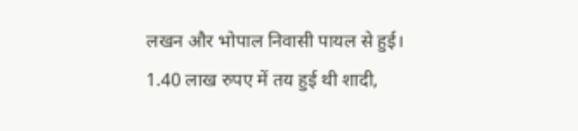लखन और भोपाल निवासी पायल से हुई।
1.40 लाख रुपए में तय हुई थी शादी,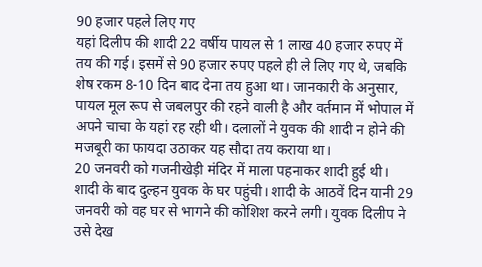90 हजार पहले लिए गए
यहां दिलीप की शादी 22 वर्षीय पायल से 1 लाख 40 हजार रुपए में तय की गई। इसमें से 90 हजार रुपए पहले ही ले लिए गए थे, जबकि शेष रकम 8-10 दिन बाद देना तय हुआ था। जानकारी के अनुसार, पायल मूल रूप से जबलपुर की रहने वाली है और वर्तमान में भोपाल में अपने चाचा के यहां रह रही थी। दलालों ने युवक की शादी न होने की मजबूरी का फायदा उठाकर यह सौदा तय कराया था।
20 जनवरी को गजनीखेड़ी मंदिर में माला पहनाकर शादी हुई थी। शादी के बाद दुल्हन युवक के घर पहुंची। शादी के आठवें दिन यानी 29 जनवरी को वह घर से भागने की कोशिश करने लगी। युवक दिलीप ने उसे देख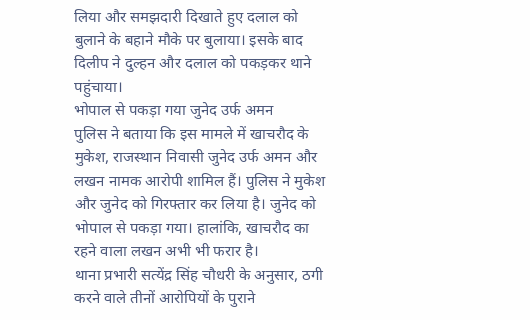लिया और समझदारी दिखाते हुए दलाल को बुलाने के बहाने मौके पर बुलाया। इसके बाद दिलीप ने दुल्हन और दलाल को पकड़कर थाने पहुंचाया।
भोपाल से पकड़ा गया जुनेद उर्फ अमन
पुलिस ने बताया कि इस मामले में खाचरौद के मुकेश, राजस्थान निवासी जुनेद उर्फ अमन और लखन नामक आरोपी शामिल हैं। पुलिस ने मुकेश और जुनेद को गिरफ्तार कर लिया है। जुनेद को भोपाल से पकड़ा गया। हालांकि, खाचरौद का रहने वाला लखन अभी भी फरार है।
थाना प्रभारी सत्येंद्र सिंह चौधरी के अनुसार, ठगी करने वाले तीनों आरोपियों के पुराने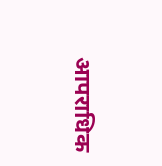आपराधिक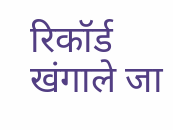रिकॉर्ड खंगाले जा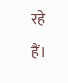रहे हैं।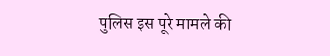पुलिस इस पूरे मामले की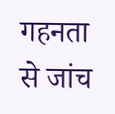गहनता से जांच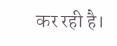कर रही है।